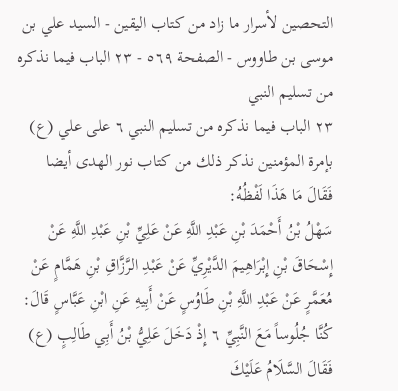التحصين لأسرار ما زاد من كتاب اليقين - السيد علي بن موسى بن طاووس - الصفحة ٥٦٩ - ٢٣ الباب فيما نذكره من تسليم النبي
٢٣ الباب فيما نذكره من تسليم النبي ٦ على علي (ع) بإمرة المؤمنين نذكر ذلك من كتاب نور الهدى أيضا
فَقَالَ مَا هَذَا لَفْظُهُ:
سَهْلُ بْنُ أَحْمَدَ بْنِ عَبْدِ اللَّهِ عَنْ عَلِيِّ بْنِ عَبْدِ اللَّهِ عَنْ إِسْحَاقَ بْنِ إِبْرَاهِيمَ الدَّيْرِيِّ عَنْ عَبْدِ الرَّزَّاقِ بْنِ هَمَّامٍ عَنْ مُعَمَّرٍ عَنْ عَبْدِ اللَّهِ بْنِ طَاوُسٍ عَنْ أَبِيهِ عَنِ ابْنِ عَبَّاسٍ قَالَ:
كُنَّا جُلُوساً مَعَ النَّبِيِّ ٦ إِذْ دَخَلَ عَلِيُّ بْنُ أَبِي طَالِبٍ (ع) فَقَالَ السَّلَامُ عَلَيْكَ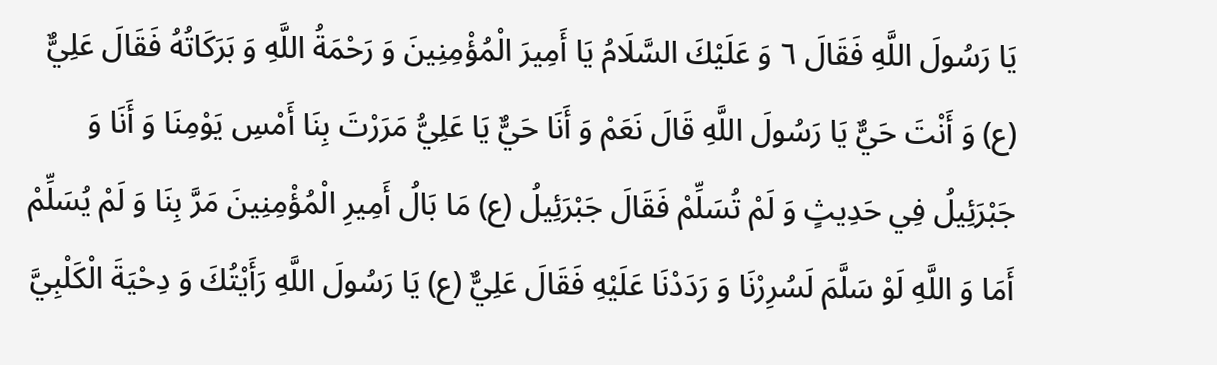يَا رَسُولَ اللَّهِ فَقَالَ ٦ وَ عَلَيْكَ السَّلَامُ يَا أَمِيرَ الْمُؤْمِنِينَ وَ رَحْمَةُ اللَّهِ وَ بَرَكَاتُهُ فَقَالَ عَلِيٌّ (ع) وَ أَنْتَ حَيٌّ يَا رَسُولَ اللَّهِ قَالَ نَعَمْ وَ أَنَا حَيٌّ يَا عَلِيُّ مَرَرْتَ بِنَا أَمْسِ يَوْمِنَا وَ أَنَا وَ جَبْرَئِيلُ فِي حَدِيثٍ وَ لَمْ تُسَلِّمْ فَقَالَ جَبْرَئِيلُ (ع) مَا بَالُ أَمِيرِ الْمُؤْمِنِينَ مَرَّ بِنَا وَ لَمْ يُسَلِّمْ أَمَا وَ اللَّهِ لَوْ سَلَّمَ لَسُرِرْنَا وَ رَدَدْنَا عَلَيْهِ فَقَالَ عَلِيٌّ (ع) يَا رَسُولَ اللَّهِ رَأَيْتُكَ وَ دِحْيَةَ الْكَلْبِيَّ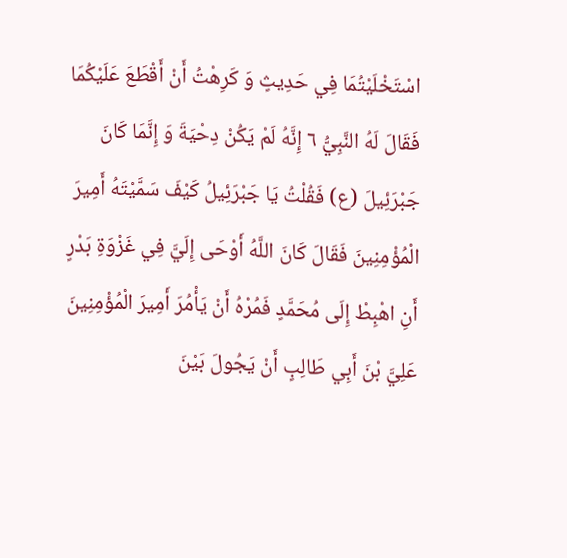اسْتَخْلَيْتُمَا فِي حَدِيثٍ وَ كَرِهْتُ أَنْ أَقْطَعَ عَلَيْكُمَا فَقَالَ لَهُ النَّبِيُّ ٦ إِنَّهُ لَمْ يَكُنْ دِحْيَةَ وَ إِنَّمَا كَانَ جَبْرَئِيلَ (ع) فَقُلْتُ يَا جَبْرَئِيلُ كَيْفَ سَمَّيْتَهُ أَمِيرَ الْمُؤْمِنِينَ فَقَالَ كَانَ اللَّهُ أَوْحَى إِلَيَّ فِي غَزْوَةِ بَدْرٍ أَنِ اهْبِطْ إِلَى مُحَمَّدٍ فَمُرْهُ أَنْ يَأْمُرَ أَمِيرَ الْمُؤْمِنِينَ عَلِيَّ بْنَ أَبِي طَالِبٍ أَنْ يَجُولَ بَيْنَ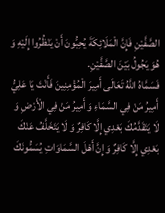الصَّفَّيْنِ فَإِنَّ الْمَلَائِكَةَ يُحِبُّونَ أَنْ يَنْظُرُوا إِلَيْهِ وَ هُوَ يَجُولُ بَيْنَ الصَّفَّيْنِ.
فَسَمَّاهُ اللَّهُ تَعَالَى أَمِيرَ الْمُؤْمِنِينَ فَأَنْتَ يَا عَلِيُّ أَمِيرُ مَنْ فِي السَّمَاءِ وَ أَمِيرُ مَنْ فِي الْأَرْضِ وَ لَا يَتَقَدَّمُكَ بَعْدِي إِلَّا كَافِرٌ وَ لَا يَتَخَلَّفُ عَنْكَ بَعْدِي إِلَّا كَافِرٌ وَ إِنَّ أَهْلَ السَّمَاوَاتِ يُسَمُّونَكَ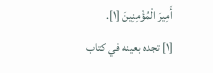أَمِيرَ الْمُؤْمِنِينَ [١].
[١] تجده بعينه في كتاب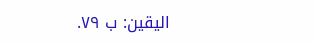اليقين: ب ٧٩.